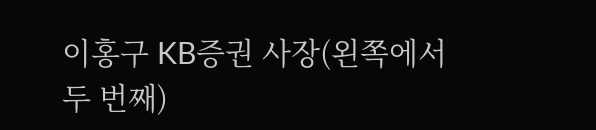이홍구 KB증권 사장(왼쪽에서 두 번째)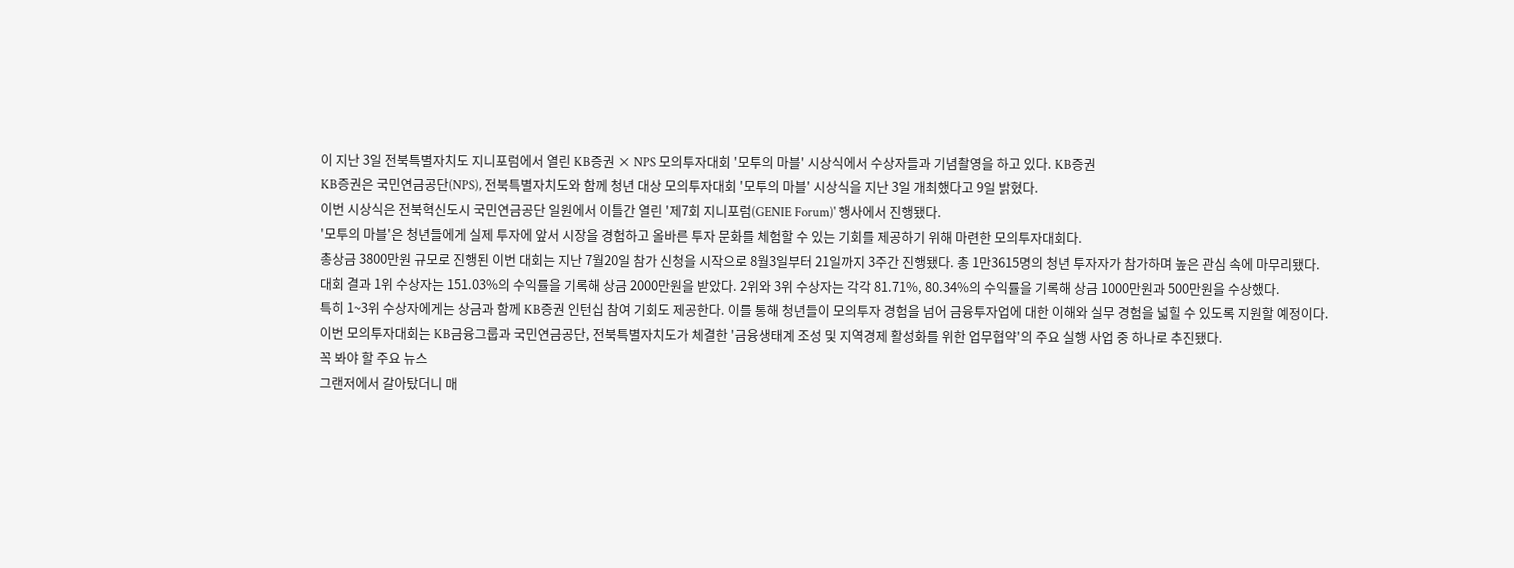이 지난 3일 전북특별자치도 지니포럼에서 열린 KB증권 × NPS 모의투자대회 '모투의 마블' 시상식에서 수상자들과 기념촬영을 하고 있다. KB증권
KB증권은 국민연금공단(NPS), 전북특별자치도와 함께 청년 대상 모의투자대회 '모투의 마블' 시상식을 지난 3일 개최했다고 9일 밝혔다.
이번 시상식은 전북혁신도시 국민연금공단 일원에서 이틀간 열린 '제7회 지니포럼(GENIE Forum)' 행사에서 진행됐다.
'모투의 마블'은 청년들에게 실제 투자에 앞서 시장을 경험하고 올바른 투자 문화를 체험할 수 있는 기회를 제공하기 위해 마련한 모의투자대회다.
총상금 3800만원 규모로 진행된 이번 대회는 지난 7월20일 참가 신청을 시작으로 8월3일부터 21일까지 3주간 진행됐다. 총 1만3615명의 청년 투자자가 참가하며 높은 관심 속에 마무리됐다.
대회 결과 1위 수상자는 151.03%의 수익률을 기록해 상금 2000만원을 받았다. 2위와 3위 수상자는 각각 81.71%, 80.34%의 수익률을 기록해 상금 1000만원과 500만원을 수상했다.
특히 1~3위 수상자에게는 상금과 함께 KB증권 인턴십 참여 기회도 제공한다. 이를 통해 청년들이 모의투자 경험을 넘어 금융투자업에 대한 이해와 실무 경험을 넓힐 수 있도록 지원할 예정이다.
이번 모의투자대회는 KB금융그룹과 국민연금공단, 전북특별자치도가 체결한 '금융생태계 조성 및 지역경제 활성화를 위한 업무협약'의 주요 실행 사업 중 하나로 추진됐다.
꼭 봐야 할 주요 뉴스
그랜저에서 갈아탔더니 매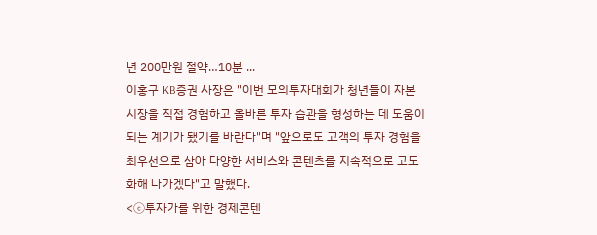년 200만원 절약…10분 ...
이홍구 KB증권 사장은 "이번 모의투자대회가 청년들이 자본시장을 직접 경험하고 올바른 투자 습관을 형성하는 데 도움이 되는 계기가 됐기를 바란다"며 "앞으로도 고객의 투자 경험을 최우선으로 삼아 다양한 서비스와 콘텐츠를 지속적으로 고도화해 나가겠다"고 말했다.
<ⓒ투자가를 위한 경제콘텐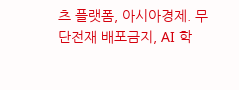츠 플랫폼, 아시아경제. 무단전재 배포금지, AI 학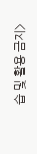습 및 활용 금지>